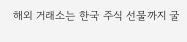해외 거래소는 한국 주식 선물까지 굴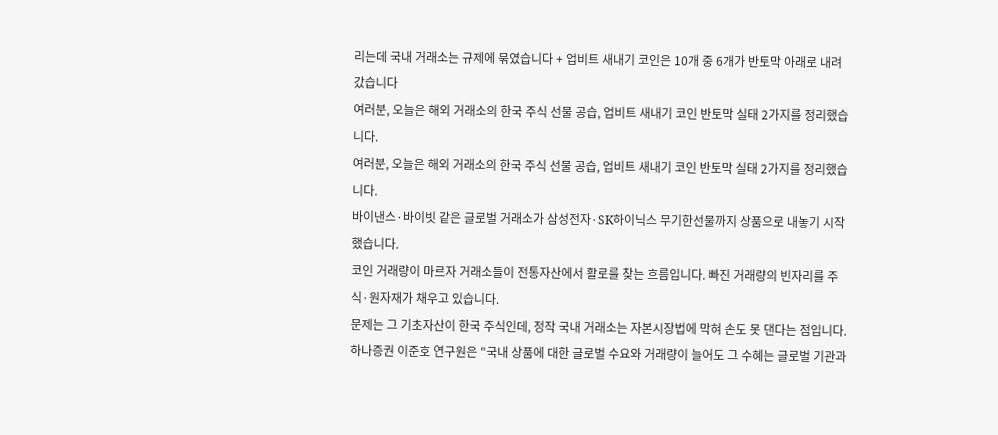리는데 국내 거래소는 규제에 묶였습니다 + 업비트 새내기 코인은 10개 중 6개가 반토막 아래로 내려갔습니다
여러분, 오늘은 해외 거래소의 한국 주식 선물 공습, 업비트 새내기 코인 반토막 실태 2가지를 정리했습니다.
여러분, 오늘은 해외 거래소의 한국 주식 선물 공습, 업비트 새내기 코인 반토막 실태 2가지를 정리했습니다.
바이낸스·바이빗 같은 글로벌 거래소가 삼성전자·SK하이닉스 무기한선물까지 상품으로 내놓기 시작했습니다.
코인 거래량이 마르자 거래소들이 전통자산에서 활로를 찾는 흐름입니다. 빠진 거래량의 빈자리를 주식·원자재가 채우고 있습니다.
문제는 그 기초자산이 한국 주식인데, 정작 국내 거래소는 자본시장법에 막혀 손도 못 댄다는 점입니다. 하나증권 이준호 연구원은 "국내 상품에 대한 글로벌 수요와 거래량이 늘어도 그 수혜는 글로벌 기관과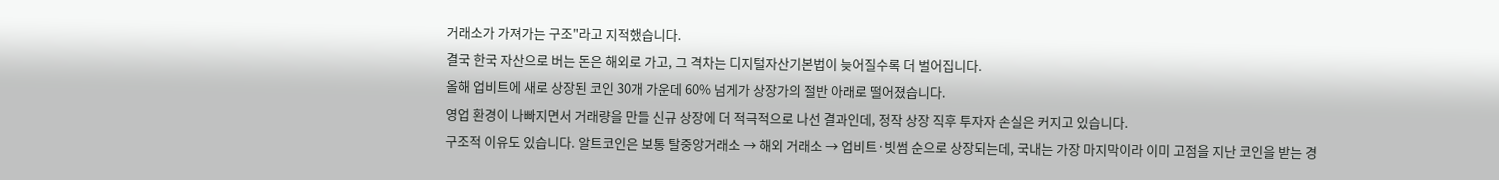거래소가 가져가는 구조"라고 지적했습니다.
결국 한국 자산으로 버는 돈은 해외로 가고, 그 격차는 디지털자산기본법이 늦어질수록 더 벌어집니다.
올해 업비트에 새로 상장된 코인 30개 가운데 60% 넘게가 상장가의 절반 아래로 떨어졌습니다.
영업 환경이 나빠지면서 거래량을 만들 신규 상장에 더 적극적으로 나선 결과인데, 정작 상장 직후 투자자 손실은 커지고 있습니다.
구조적 이유도 있습니다. 알트코인은 보통 탈중앙거래소 → 해외 거래소 → 업비트·빗썸 순으로 상장되는데, 국내는 가장 마지막이라 이미 고점을 지난 코인을 받는 경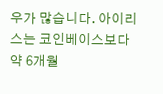우가 많습니다. 아이리스는 코인베이스보다 약 6개월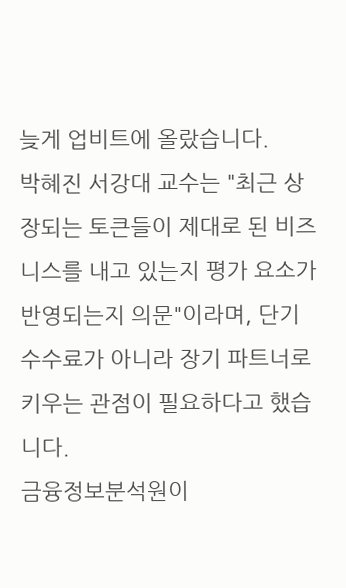늦게 업비트에 올랐습니다.
박혜진 서강대 교수는 "최근 상장되는 토큰들이 제대로 된 비즈니스를 내고 있는지 평가 요소가 반영되는지 의문"이라며, 단기 수수료가 아니라 장기 파트너로 키우는 관점이 필요하다고 했습니다.
금융정보분석원이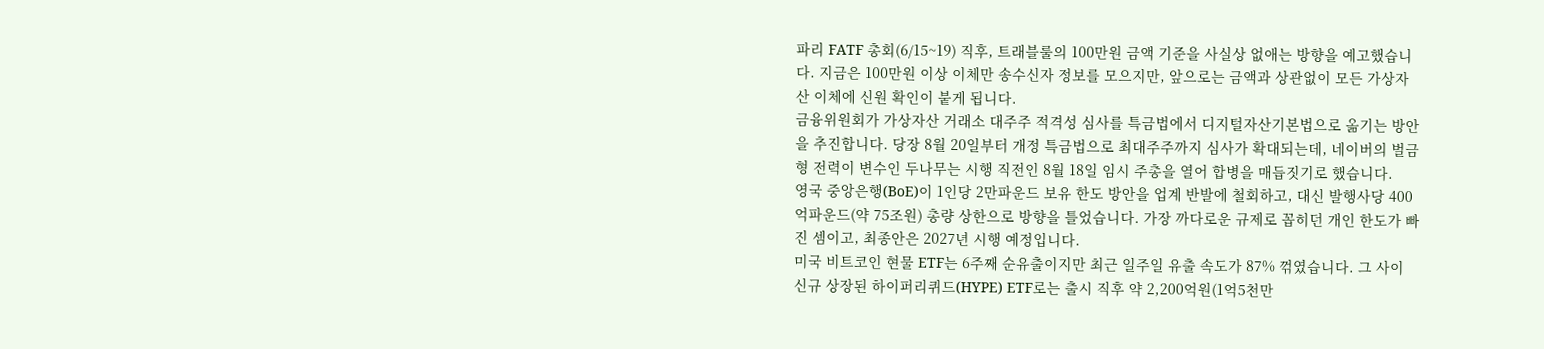파리 FATF 총회(6/15~19) 직후, 트래블룰의 100만원 금액 기준을 사실상 없애는 방향을 예고했습니다. 지금은 100만원 이상 이체만 송수신자 정보를 모으지만, 앞으로는 금액과 상관없이 모든 가상자산 이체에 신원 확인이 붙게 됩니다.
금융위원회가 가상자산 거래소 대주주 적격성 심사를 특금법에서 디지털자산기본법으로 옮기는 방안을 추진합니다. 당장 8월 20일부터 개정 특금법으로 최대주주까지 심사가 확대되는데, 네이버의 벌금형 전력이 변수인 두나무는 시행 직전인 8월 18일 임시 주총을 열어 합병을 매듭짓기로 했습니다.
영국 중앙은행(BoE)이 1인당 2만파운드 보유 한도 방안을 업계 반발에 철회하고, 대신 발행사당 400억파운드(약 75조원) 총량 상한으로 방향을 틀었습니다. 가장 까다로운 규제로 꼽히던 개인 한도가 빠진 셈이고, 최종안은 2027년 시행 예정입니다.
미국 비트코인 현물 ETF는 6주째 순유출이지만 최근 일주일 유출 속도가 87% 꺾였습니다. 그 사이 신규 상장된 하이퍼리퀴드(HYPE) ETF로는 출시 직후 약 2,200억원(1억5천만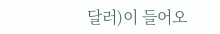달러)이 들어오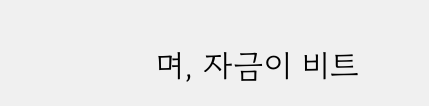며, 자금이 비트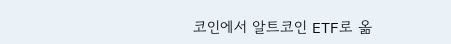코인에서 알트코인 ETF로 옮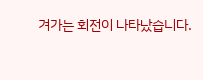겨가는 회전이 나타났습니다.